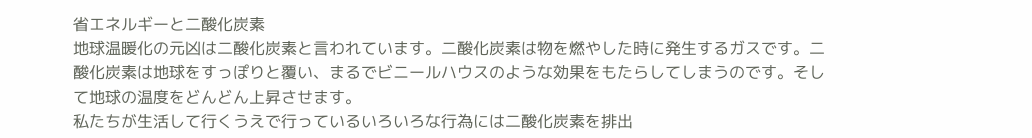省エネルギーと二酸化炭素
地球温暖化の元凶は二酸化炭素と言われています。二酸化炭素は物を燃やした時に発生するガスです。二酸化炭素は地球をすっぽりと覆い、まるでビニールハウスのような効果をもたらしてしまうのです。そして地球の温度をどんどん上昇させます。
私たちが生活して行くうえで行っているいろいろな行為には二酸化炭素を排出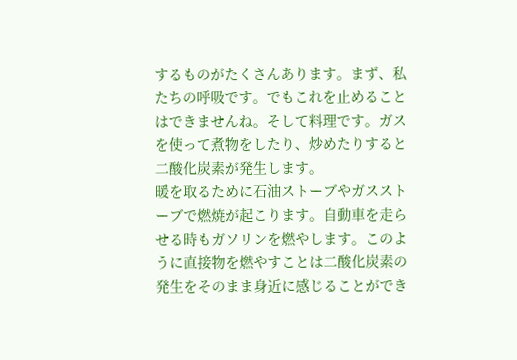するものがたくさんあります。まず、私たちの呼吸です。でもこれを止めることはできませんね。そして料理です。ガスを使って煮物をしたり、炒めたりすると二酸化炭素が発生します。
暖を取るために石油ストーブやガスストーブで燃焼が起こります。自動車を走らせる時もガソリンを燃やします。このように直接物を燃やすことは二酸化炭素の発生をそのまま身近に感じることができ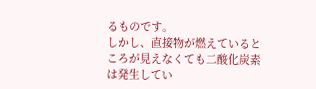るものです。
しかし、直接物が燃えているところが見えなくても二酸化炭素は発生してい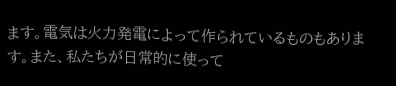ます。電気は火力発電によって作られているものもあります。また、私たちが日常的に使って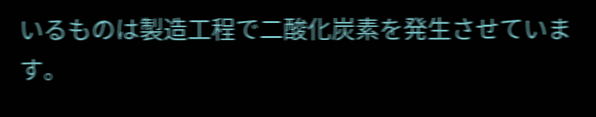いるものは製造工程で二酸化炭素を発生させています。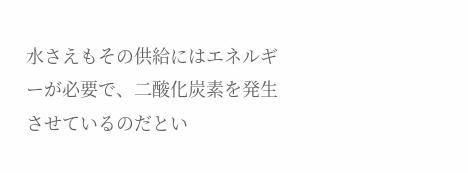水さえもその供給にはエネルギーが必要で、二酸化炭素を発生させているのだとい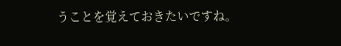うことを覚えておきたいですね。